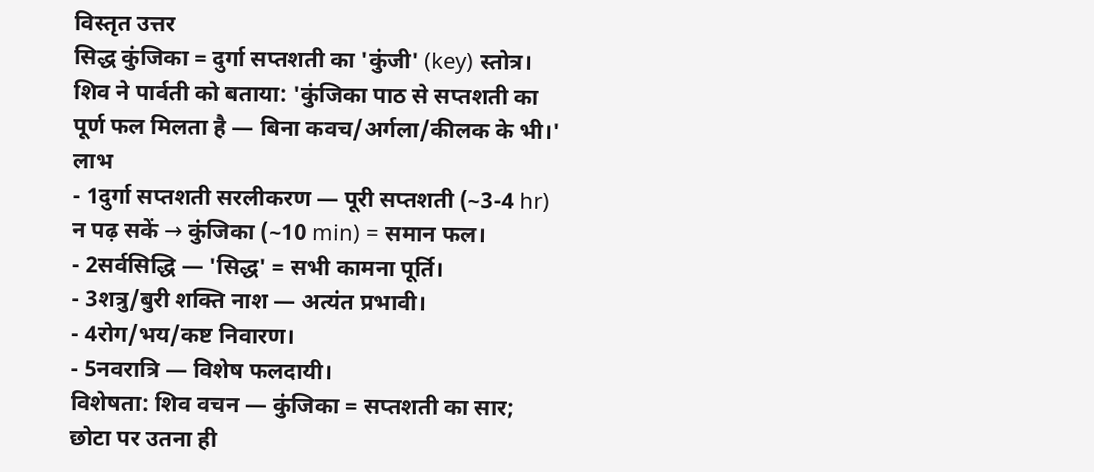विस्तृत उत्तर
सिद्ध कुंजिका = दुर्गा सप्तशती का 'कुंजी' (key) स्तोत्र। शिव ने पार्वती को बताया: 'कुंजिका पाठ से सप्तशती का पूर्ण फल मिलता है — बिना कवच/अर्गला/कीलक के भी।'
लाभ
- 1दुर्गा सप्तशती सरलीकरण — पूरी सप्तशती (~3-4 hr) न पढ़ सकें → कुंजिका (~10 min) = समान फल।
- 2सर्वसिद्धि — 'सिद्ध' = सभी कामना पूर्ति।
- 3शत्रु/बुरी शक्ति नाश — अत्यंत प्रभावी।
- 4रोग/भय/कष्ट निवारण।
- 5नवरात्रि — विशेष फलदायी।
विशेषता: शिव वचन — कुंजिका = सप्तशती का सार; छोटा पर उतना ही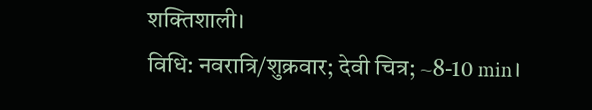शक्तिशाली।
विधि: नवरात्रि/शुक्रवार; देवी चित्र; ~8-10 min।